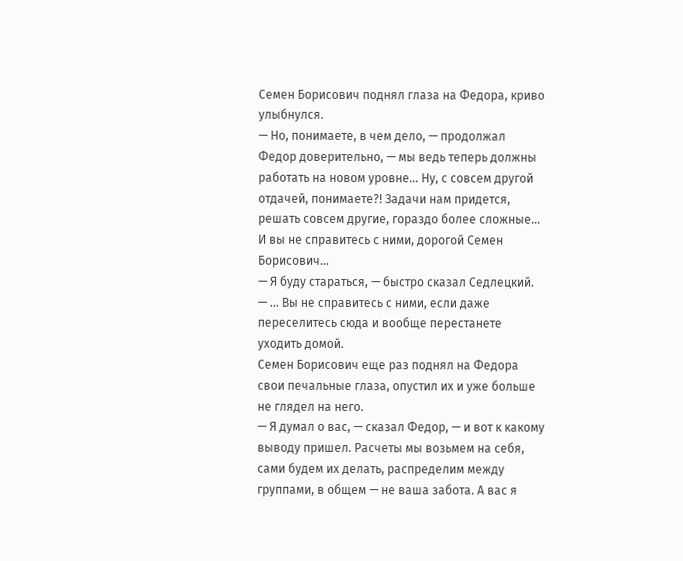Семен Борисович поднял глаза на Федора, криво улыбнулся.
— Но, понимаете, в чем дело, — продолжал Федор доверительно, — мы ведь теперь должны работать на новом уровне… Ну, с совсем другой отдачей, понимаете?! Задачи нам придется, решать совсем другие, гораздо более сложные… И вы не справитесь с ними, дорогой Семен Борисович…
— Я буду стараться, — быстро сказал Седлецкий.
— … Вы не справитесь с ними, если даже переселитесь сюда и вообще перестанете уходить домой.
Семен Борисович еще раз поднял на Федора свои печальные глаза, опустил их и уже больше не глядел на него.
— Я думал о вас, — сказал Федор, — и вот к какому выводу пришел. Расчеты мы возьмем на себя, сами будем их делать, распределим между группами, в общем — не ваша забота. А вас я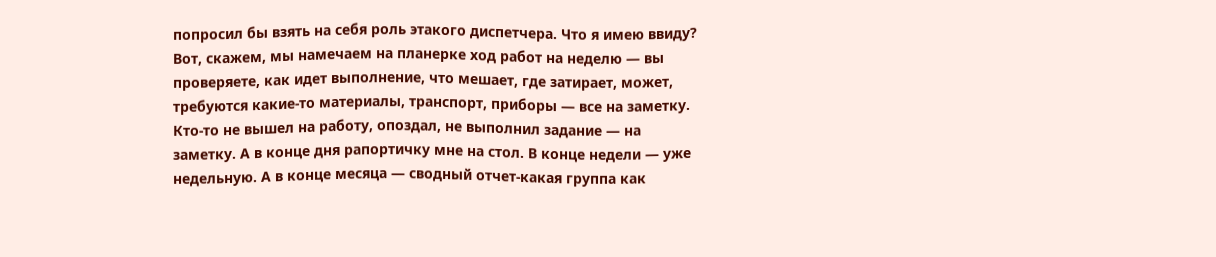попросил бы взять на себя роль этакого диспетчера. Что я имею ввиду? Вот, скажем, мы намечаем на планерке ход работ на неделю — вы проверяете, как идет выполнение, что мешает, где затирает, может, требуются какие-то материалы, транспорт, приборы — все на заметку. Кто-то не вышел на работу, опоздал, не выполнил задание — на заметку. А в конце дня рапортичку мне на стол. В конце недели — уже недельную. А в конце месяца — сводный отчет-какая группа как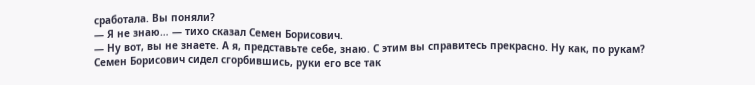сработала. Вы поняли?
— Я не знаю… — тихо сказал Семен Борисович.
— Ну вот, вы не знаете. А я, представьте себе, знаю. С этим вы справитесь прекрасно. Ну как, по рукам?
Семен Борисович сидел сгорбившись, руки его все так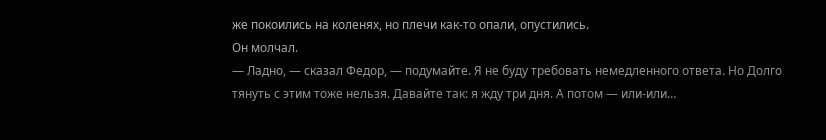же покоились на коленях, но плечи как-то опали, опустились.
Он молчал.
— Ладно, — сказал Федор, — подумайте. Я не буду требовать немедленного ответа. Но Долго тянуть с этим тоже нельзя. Давайте так: я жду три дня. А потом — или-или…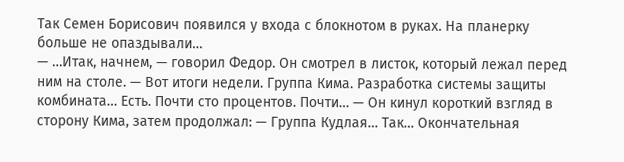Так Семен Борисович появился у входа с блокнотом в руках. На планерку больше не опаздывали…
— …Итак, начнем, — говорил Федор. Он смотрел в листок, который лежал перед ним на столе. — Вот итоги недели. Группа Кима. Разработка системы защиты комбината… Есть. Почти сто процентов. Почти… — Он кинул короткий взгляд в сторону Кима, затем продолжал: — Группа Кудлая… Так… Окончательная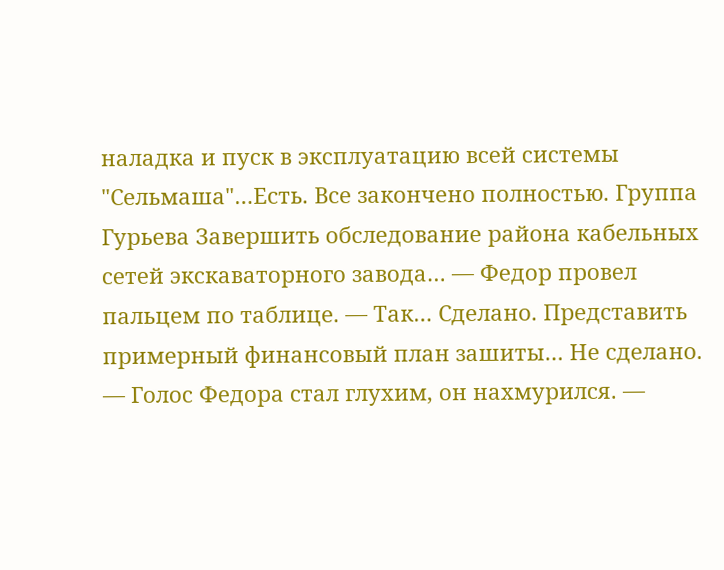наладка и пуск в эксплуатацию всей системы "Сельмаша"…Есть. Все закончено полностью. Группа Гурьева Завершить обследование района кабельных сетей экскаваторного завода… — Федор провел пальцем по таблице. — Так… Сделано. Представить примерный финансовый план зашиты… Не сделано. — Голос Федора стал глухим, он нахмурился. —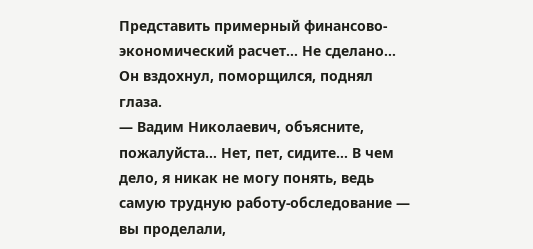Представить примерный финансово-экономический расчет… Не сделано…
Он вздохнул, поморщился, поднял глаза.
— Вадим Николаевич, объясните, пожалуйста… Нет, пет, сидите… В чем дело, я никак не могу понять, ведь самую трудную работу-обследование — вы проделали,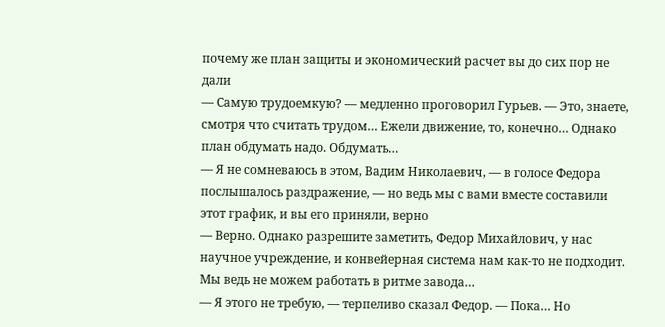почему же план защиты и экономический расчет вы до сих пор не дали
— Самую трудоемкую? — медленно проговорил Гурьев. — Это, знаете, смотря что считать трудом… Ежели движение, то, конечно… Однако план обдумать надо. Обдумать…
— Я не сомневаюсь в этом, Вадим Николаевич, — в голосе Федора послышалось раздражение, — но ведь мы с вами вместе составили этот график, и вы его приняли, верно
— Верно. Однако разрешите заметить, Федор Михайлович, у нас научное учреждение, и конвейерная система нам как-то не подходит. Мы ведь не можем работать в ритме завода…
— Я этого не требую, — терпеливо сказал Федор. — Пока… Но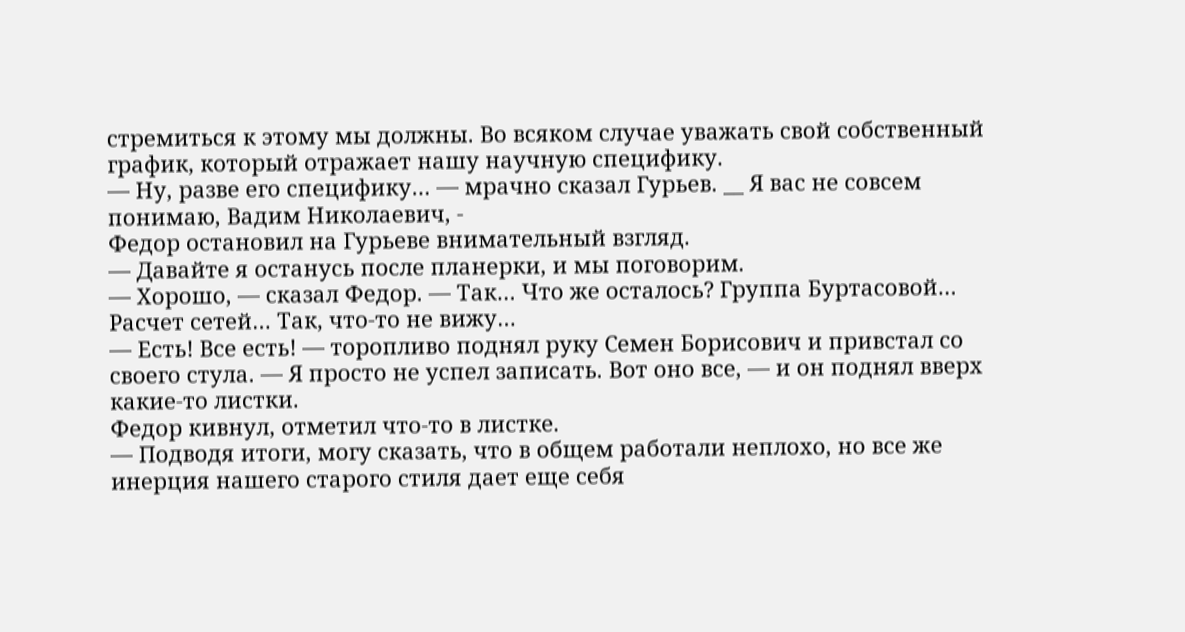стремиться к этому мы должны. Во всяком случае уважать свой собственный график, который отражает нашу научную специфику.
— Ну, разве его специфику… — мрачно сказал Гурьев. __ Я вас не совсем понимаю, Вадим Николаевич, -
Федор остановил на Гурьеве внимательный взгляд.
— Давайте я останусь после планерки, и мы поговорим.
— Хорошо, — сказал Федор. — Так… Что же осталось? Группа Буртасовой… Расчет сетей… Так, что-то не вижу…
— Есть! Все есть! — торопливо поднял руку Семен Борисович и привстал со своего стула. — Я просто не успел записать. Вот оно все, — и он поднял вверх какие-то листки.
Федор кивнул, отметил что-то в листке.
— Подводя итоги, могу сказать, что в общем работали неплохо, но все же инерция нашего старого стиля дает еще себя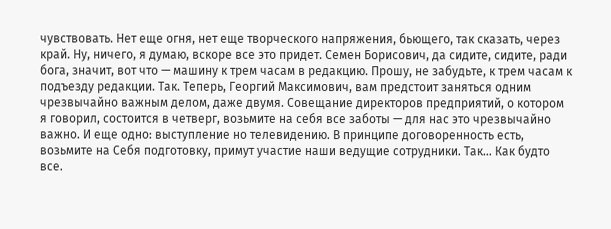чувствовать. Нет еще огня, нет еще творческого напряжения, бьющего, так сказать, через край. Ну, ничего, я думаю, вскоре все это придет. Семен Борисович, да сидите, сидите, ради бога, значит, вот что — машину к трем часам в редакцию. Прошу, не забудьте, к трем часам к подъезду редакции. Так. Теперь, Георгий Максимович, вам предстоит заняться одним чрезвычайно важным делом, даже двумя. Совещание директоров предприятий, о котором я говорил, состоится в четверг, возьмите на себя все заботы — для нас это чрезвычайно важно. И еще одно: выступление но телевидению. В принципе договоренность есть, возьмите на Себя подготовку, примут участие наши ведущие сотрудники. Так… Как будто все.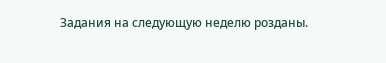Задания на следующую неделю розданы.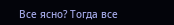Все ясно? Тогда все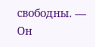свободны. — Он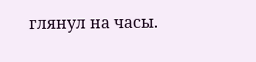глянул на часы.